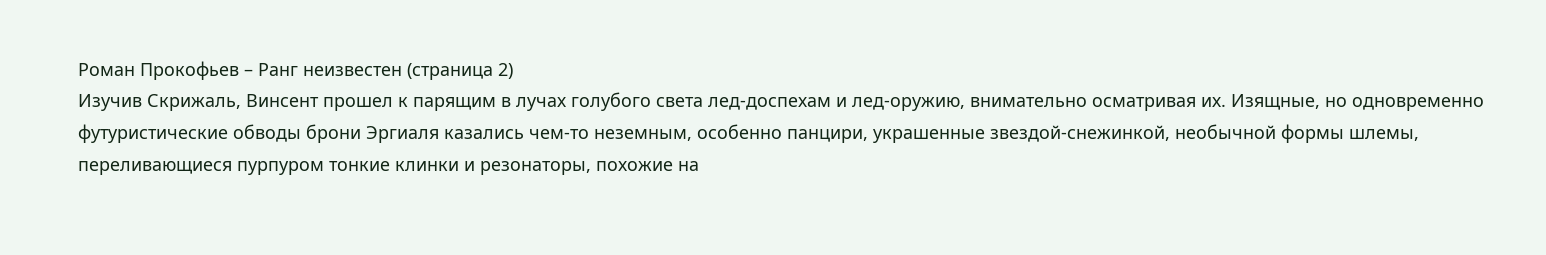Роман Прокофьев – Ранг неизвестен (страница 2)
Изучив Скрижаль, Винсент прошел к парящим в лучах голубого света лед-доспехам и лед-оружию, внимательно осматривая их. Изящные, но одновременно футуристические обводы брони Эргиаля казались чем-то неземным, особенно панцири, украшенные звездой-снежинкой, необычной формы шлемы, переливающиеся пурпуром тонкие клинки и резонаторы, похожие на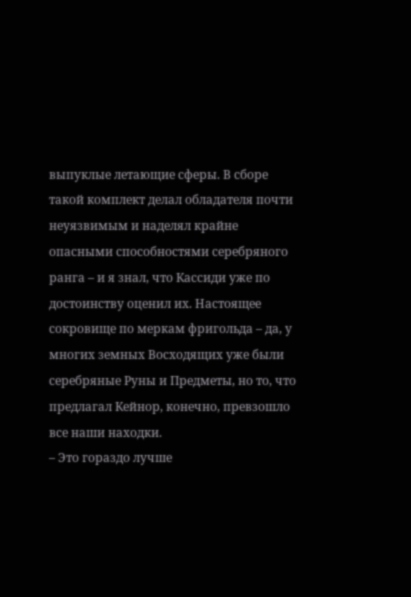выпуклые летающие сферы. В сборе такой комплект делал обладателя почти неуязвимым и наделял крайне опасными способностями серебряного ранга – и я знал, что Кассиди уже по достоинству оценил их. Настоящее сокровище по меркам фригольда – да, у многих земных Восходящих уже были серебряные Руны и Предметы, но то, что предлагал Кейнор, конечно, превзошло все наши находки.
– Это гораздо лучше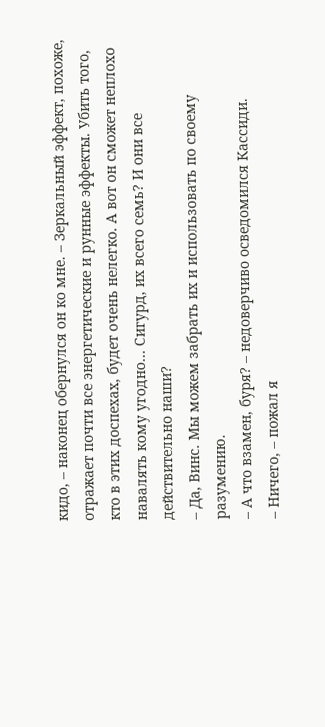кидо, – наконец обернулся он ко мне. – Зеркальный эффект, похоже, отражает почти все энергетические и рунные эффекты. Убить того, кто в этих доспехах, будет очень нелегко. А вот он сможет неплохо навалять кому угодно… Сигурд, их всего семь? И они все действительно наши?
– Да, Винс. Мы можем забрать их и использовать по своему разумению.
– А что взамен, буря? – недоверчиво осведомился Кассиди.
– Ничего, – пожал я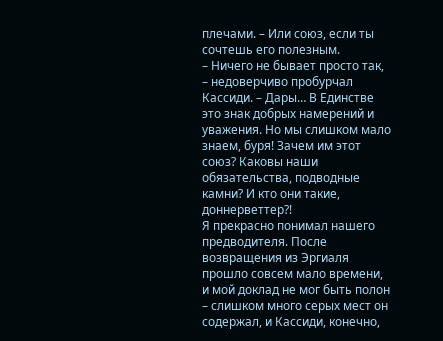плечами. – Или союз, если ты сочтешь его полезным.
– Ничего не бывает просто так, – недоверчиво пробурчал Кассиди. – Дары… В Единстве это знак добрых намерений и уважения. Но мы слишком мало знаем, буря! Зачем им этот союз? Каковы наши обязательства, подводные камни? И кто они такие, доннерветтер?!
Я прекрасно понимал нашего предводителя. После возвращения из Эргиаля прошло совсем мало времени, и мой доклад не мог быть полон – слишком много серых мест он содержал, и Кассиди, конечно,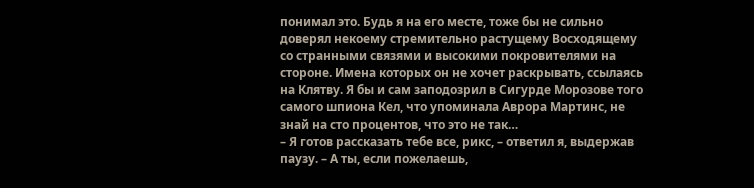понимал это. Будь я на его месте, тоже бы не сильно доверял некоему стремительно растущему Восходящему со странными связями и высокими покровителями на стороне. Имена которых он не хочет раскрывать, ссылаясь на Клятву. Я бы и сам заподозрил в Сигурде Морозове того самого шпиона Кел, что упоминала Аврора Мартинс, не знай на сто процентов, что это не так…
– Я готов рассказать тебе все, рикс, – ответил я, выдержав паузу. – А ты, если пожелаешь,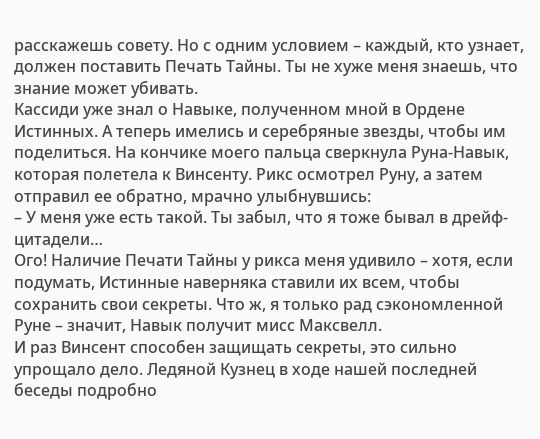расскажешь совету. Но с одним условием – каждый, кто узнает, должен поставить Печать Тайны. Ты не хуже меня знаешь, что знание может убивать.
Кассиди уже знал о Навыке, полученном мной в Ордене Истинных. А теперь имелись и серебряные звезды, чтобы им поделиться. На кончике моего пальца сверкнула Руна-Навык, которая полетела к Винсенту. Рикс осмотрел Руну, а затем отправил ее обратно, мрачно улыбнувшись:
– У меня уже есть такой. Ты забыл, что я тоже бывал в дрейф-цитадели…
Ого! Наличие Печати Тайны у рикса меня удивило – хотя, если подумать, Истинные наверняка ставили их всем, чтобы сохранить свои секреты. Что ж, я только рад сэкономленной Руне – значит, Навык получит мисс Максвелл.
И раз Винсент способен защищать секреты, это сильно упрощало дело. Ледяной Кузнец в ходе нашей последней беседы подробно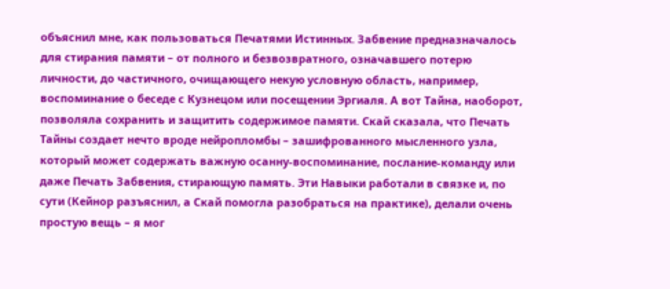объяснил мне, как пользоваться Печатями Истинных. Забвение предназначалось для стирания памяти – от полного и безвозвратного, означавшего потерю личности, до частичного, очищающего некую условную область, например, воспоминание о беседе с Кузнецом или посещении Эргиаля. А вот Тайна, наоборот, позволяла сохранить и защитить содержимое памяти. Скай сказала, что Печать Тайны создает нечто вроде нейропломбы – зашифрованного мысленного узла, который может содержать важную осанну-воспоминание, послание-команду или даже Печать Забвения, стирающую память. Эти Навыки работали в связке и, по сути (Кейнор разъяснил, а Скай помогла разобраться на практике), делали очень простую вещь – я мог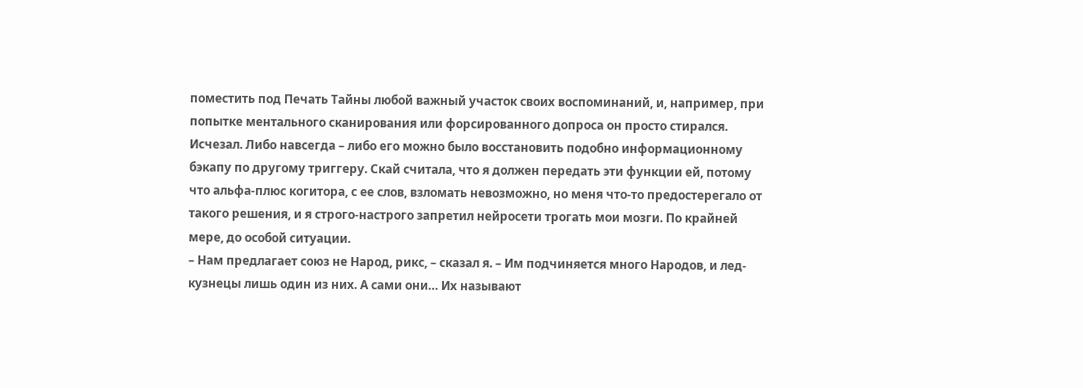поместить под Печать Тайны любой важный участок своих воспоминаний, и, например, при попытке ментального сканирования или форсированного допроса он просто стирался. Исчезал. Либо навсегда – либо его можно было восстановить подобно информационному бэкапу по другому триггеру. Скай считала, что я должен передать эти функции ей, потому что альфа-плюс когитора, с ее слов, взломать невозможно, но меня что-то предостерегало от такого решения, и я строго-настрого запретил нейросети трогать мои мозги. По крайней мере, до особой ситуации.
– Нам предлагает союз не Народ, рикс, – сказал я. – Им подчиняется много Народов, и лед-кузнецы лишь один из них. А сами они… Их называют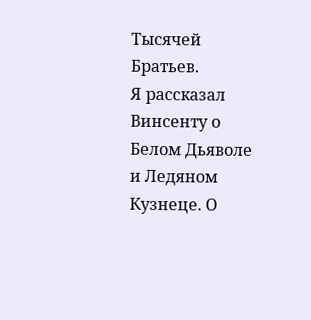Тысячей Братьев.
Я рассказал Винсенту о Белом Дьяволе и Ледяном Кузнеце. О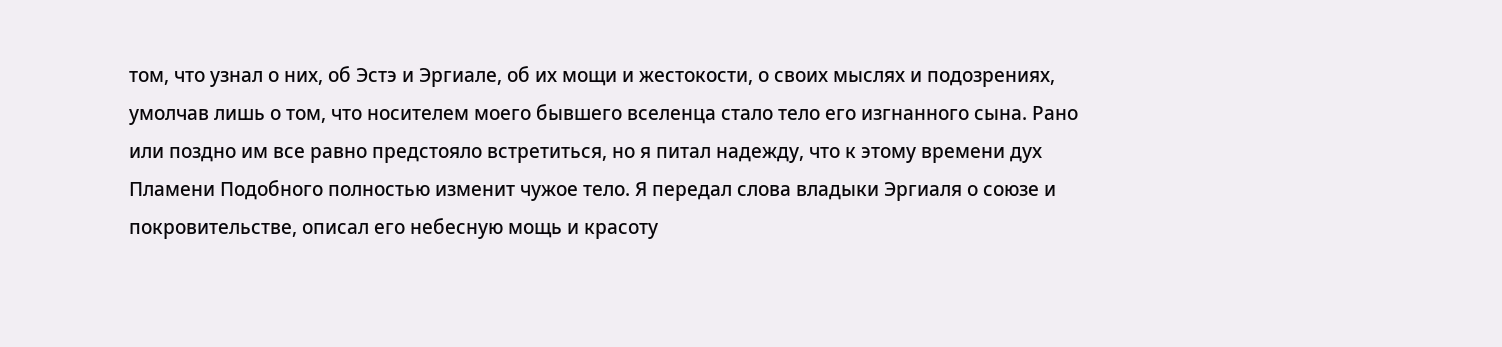том, что узнал о них, об Эстэ и Эргиале, об их мощи и жестокости, о своих мыслях и подозрениях, умолчав лишь о том, что носителем моего бывшего вселенца стало тело его изгнанного сына. Рано или поздно им все равно предстояло встретиться, но я питал надежду, что к этому времени дух Пламени Подобного полностью изменит чужое тело. Я передал слова владыки Эргиаля о союзе и покровительстве, описал его небесную мощь и красоту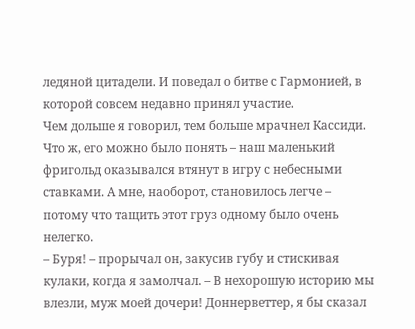ледяной цитадели. И поведал о битве с Гармонией, в которой совсем недавно принял участие.
Чем дольше я говорил, тем больше мрачнел Кассиди. Что ж, его можно было понять – наш маленький фригольд оказывался втянут в игру с небесными ставками. А мне, наоборот, становилось легче – потому что тащить этот груз одному было очень нелегко.
– Буря! – прорычал он, закусив губу и стискивая кулаки, когда я замолчал. – В нехорошую историю мы влезли, муж моей дочери! Доннерветтер, я бы сказал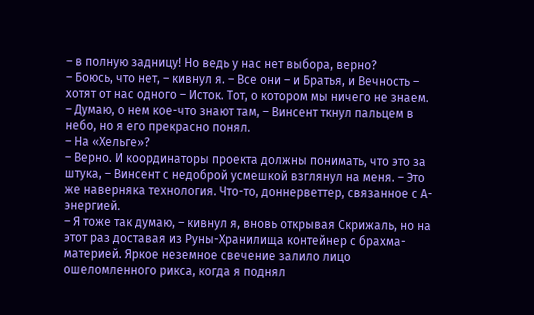– в полную задницу! Но ведь у нас нет выбора, верно?
– Боюсь, что нет, – кивнул я. – Все они – и Братья, и Вечность – хотят от нас одного – Исток. Тот, о котором мы ничего не знаем.
– Думаю, о нем кое-что знают там, – Винсент ткнул пальцем в небо, но я его прекрасно понял.
– На «Хельге»?
– Верно. И координаторы проекта должны понимать, что это за штука, – Винсент с недоброй усмешкой взглянул на меня. – Это же наверняка технология. Что-то, доннерветтер, связанное с А-энергией.
– Я тоже так думаю, – кивнул я, вновь открывая Скрижаль, но на этот раз доставая из Руны-Хранилища контейнер с брахма-материей. Яркое неземное свечение залило лицо ошеломленного рикса, когда я поднял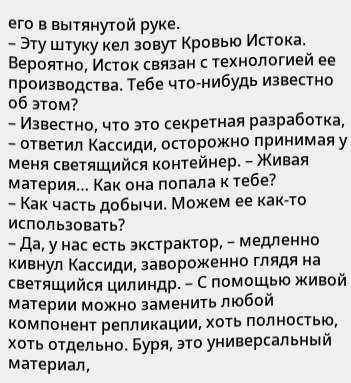его в вытянутой руке.
– Эту штуку кел зовут Кровью Истока. Вероятно, Исток связан с технологией ее производства. Тебе что-нибудь известно об этом?
– Известно, что это секретная разработка, – ответил Кассиди, осторожно принимая у меня светящийся контейнер. – Живая материя… Как она попала к тебе?
– Как часть добычи. Можем ее как-то использовать?
– Да, у нас есть экстрактор, – медленно кивнул Кассиди, завороженно глядя на светящийся цилиндр. – С помощью живой материи можно заменить любой компонент репликации, хоть полностью, хоть отдельно. Буря, это универсальный материал,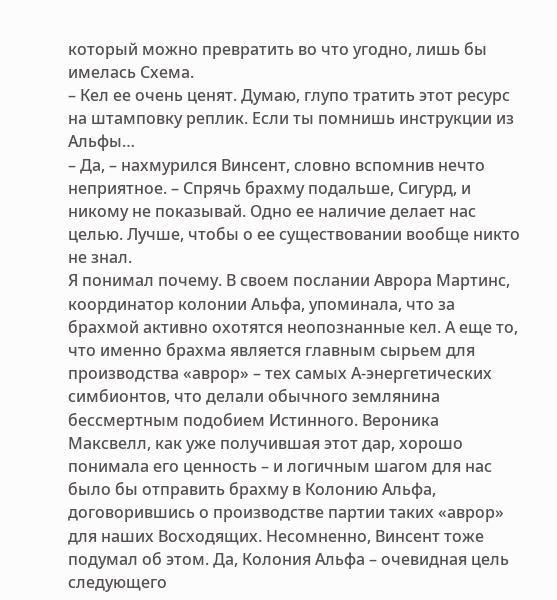который можно превратить во что угодно, лишь бы имелась Схема.
– Кел ее очень ценят. Думаю, глупо тратить этот ресурс на штамповку реплик. Если ты помнишь инструкции из Альфы…
– Да, – нахмурился Винсент, словно вспомнив нечто неприятное. – Спрячь брахму подальше, Сигурд, и никому не показывай. Одно ее наличие делает нас целью. Лучше, чтобы о ее существовании вообще никто не знал.
Я понимал почему. В своем послании Аврора Мартинс, координатор колонии Альфа, упоминала, что за брахмой активно охотятся неопознанные кел. А еще то, что именно брахма является главным сырьем для производства «аврор» – тех самых А-энергетических симбионтов, что делали обычного землянина бессмертным подобием Истинного. Вероника Максвелл, как уже получившая этот дар, хорошо понимала его ценность – и логичным шагом для нас было бы отправить брахму в Колонию Альфа, договорившись о производстве партии таких «аврор» для наших Восходящих. Несомненно, Винсент тоже подумал об этом. Да, Колония Альфа – очевидная цель следующего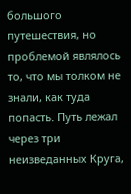большого путешествия, но проблемой являлось то, что мы толком не знали, как туда попасть. Путь лежал через три неизведанных Круга,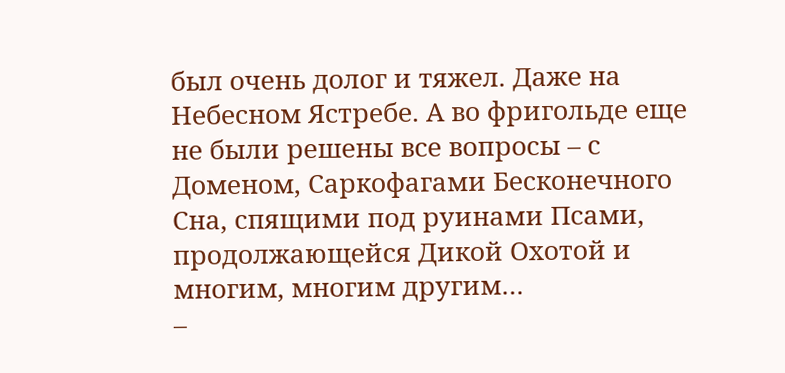был очень долог и тяжел. Даже на Небесном Ястребе. А во фригольде еще не были решены все вопросы – с Доменом, Саркофагами Бесконечного Сна, спящими под руинами Псами, продолжающейся Дикой Охотой и многим, многим другим…
–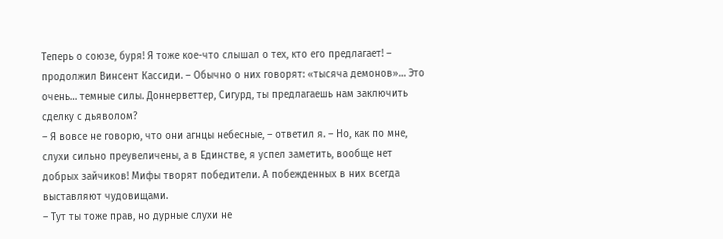Теперь о союзе, буря! Я тоже кое-что слышал о тех, кто его предлагает! – продолжил Винсент Кассиди. – Обычно о них говорят: «тысяча демонов»… Это очень… темные силы. Доннерветтер, Сигурд, ты предлагаешь нам заключить сделку с дьяволом?
– Я вовсе не говорю, что они агнцы небесные, – ответил я. – Но, как по мне, слухи сильно преувеличены, а в Единстве, я успел заметить, вообще нет добрых зайчиков! Мифы творят победители. А побежденных в них всегда выставляют чудовищами.
– Тут ты тоже прав, но дурные слухи не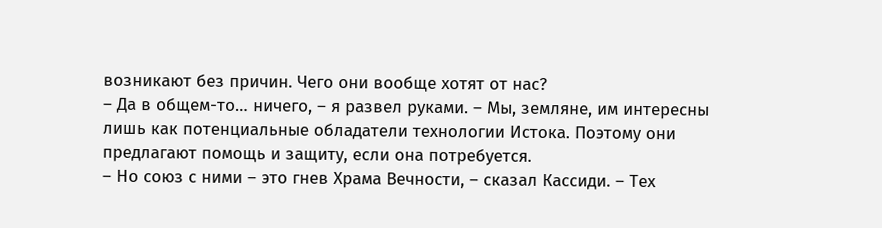возникают без причин. Чего они вообще хотят от нас?
– Да в общем-то… ничего, – я развел руками. – Мы, земляне, им интересны лишь как потенциальные обладатели технологии Истока. Поэтому они предлагают помощь и защиту, если она потребуется.
– Но союз с ними – это гнев Храма Вечности, – сказал Кассиди. – Тех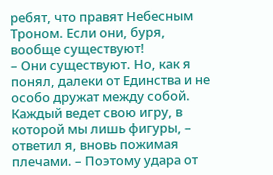ребят, что правят Небесным Троном. Если они, буря, вообще существуют!
– Они существуют. Но, как я понял, далеки от Единства и не особо дружат между собой. Каждый ведет свою игру, в которой мы лишь фигуры, – ответил я, вновь пожимая плечами. – Поэтому удара от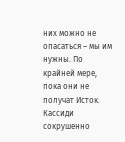них можно не опасаться – мы им нужны. По крайней мере, пока они не получат Исток.
Кассиди сокрушенно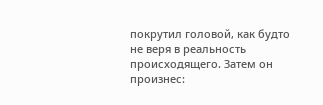покрутил головой, как будто не веря в реальность происходящего. Затем он произнес: